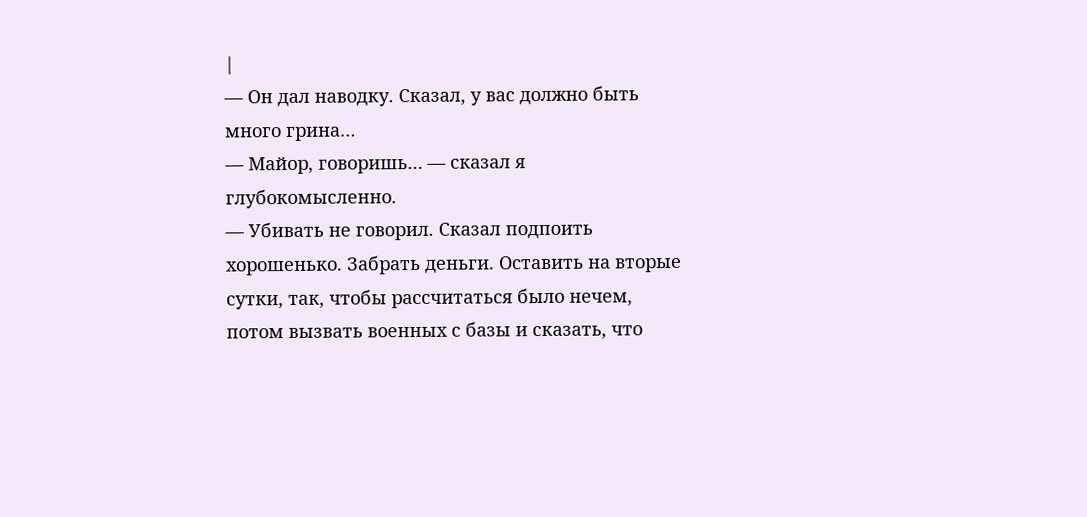|
— Он дал наводку. Сказал, у вас должно быть много грина…
— Майор, говоришь… — сказал я глубокомысленно.
— Убивать не говорил. Сказал подпоить хорошенько. Забрать деньги. Оставить на вторые сутки, так, чтобы рассчитаться было нечем, потом вызвать военных с базы и сказать, что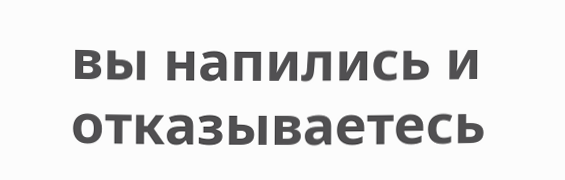вы напились и отказываетесь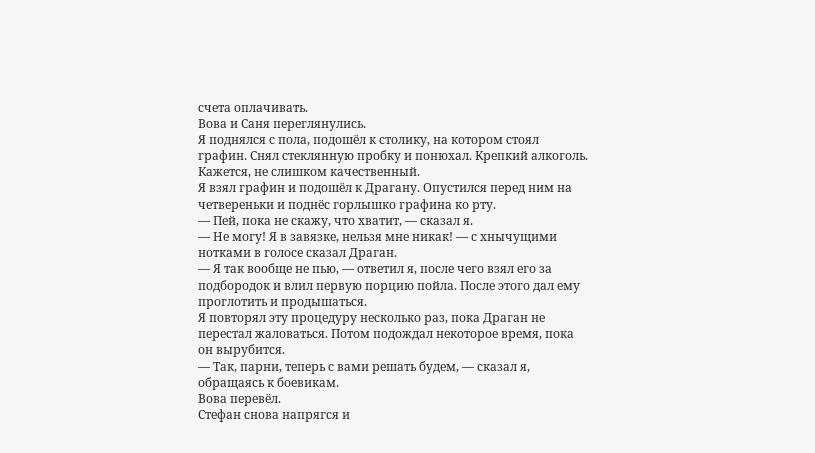счета оплачивать.
Вова и Саня переглянулись.
Я поднялся с пола, подошёл к столику, на котором стоял графин. Снял стеклянную пробку и понюхал. Крепкий алкоголь. Кажется, не слишком качественный.
Я взял графин и подошёл к Драгану. Опустился перед ним на четвереньки и поднёс горлышко графина ко рту.
— Пей, пока не скажу, что хватит, — сказал я.
— Не могу! Я в завязке, нельзя мне никак! — с хнычущими нотками в голосе сказал Драган.
— Я так вообще не пью, — ответил я, после чего взял его за подбородок и влил первую порцию пойла. После этого дал ему проглотить и продышаться.
Я повторял эту процедуру несколько раз, пока Драган не перестал жаловаться. Потом подождал некоторое время, пока он вырубится.
— Так, парни, теперь с вами решать будем, — сказал я, обращаясь к боевикам.
Вова перевёл.
Стефан снова напрягся и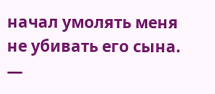начал умолять меня не убивать его сына.
—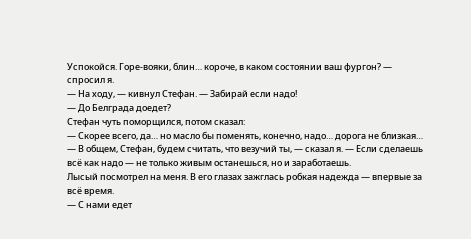Успокойся. Горе-вояки, блин… короче, в каком состоянии ваш фургон? — спросил я.
— На ходу, — кивнул Стефан. — Забирай если надо!
— До Белграда доедет?
Стефан чуть поморщился, потом сказал:
— Скорее всего, да… но масло бы поменять, конечно, надо… дорога не близкая…
— В общем, Стефан, будем считать, что везучий ты, — сказал я. — Если сделаешь всё как надо — не только живым останешься, но и заработаешь.
Лысый посмотрел на меня. В его глазах зажглась робкая надежда — впервые за всё время.
— С нами едет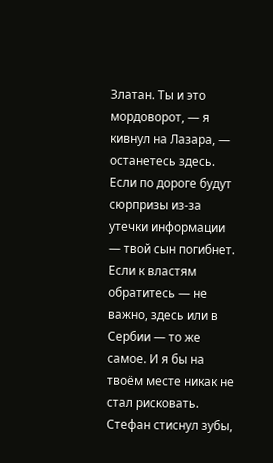Златан. Ты и это мордоворот, — я кивнул на Лазара, — останетесь здесь. Если по дороге будут сюрпризы из-за утечки информации — твой сын погибнет. Если к властям обратитесь — не важно, здесь или в Сербии — то же самое. И я бы на твоём месте никак не стал рисковать.
Стефан стиснул зубы,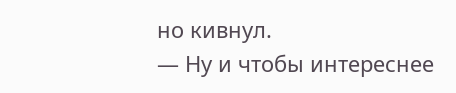но кивнул.
— Ну и чтобы интереснее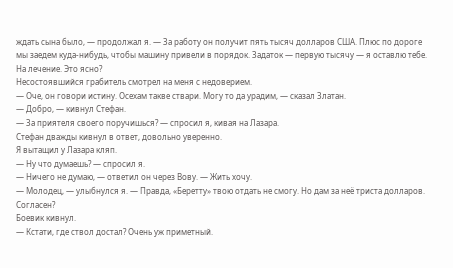ждать сына было, — продолжал я. — За работу он получит пять тысяч долларов США. Плюс по дороге мы заедем куда-нибудь, чтобы машину привели в порядок. Задаток — первую тысячу — я оставлю тебе. На лечение. Это ясно?
Несостоявшийся грабитель смотрел на меня с недоверием.
— Оче, он говори истину. Осехам такве ствари. Могу то да урадим, — сказал Златан.
— Добро, — кивнул Стефан.
— За приятеля своего поручишься? — спросил я, кивая на Лазара.
Стефан дважды кивнул в ответ, довольно уверенно.
Я вытащил у Лазара кляп.
— Ну что думаешь? — спросил я.
— Ничего не думаю, — ответил он через Вову. — Жить хочу.
— Молодец, — улыбнулся я. — Правда, «Беретту» твою отдать не смогу. Но дам за неё триста долларов. Согласен?
Боевик кивнул.
— Кстати, где ствол достал? Очень уж приметный.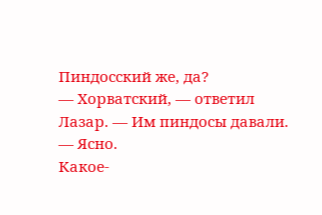Пиндосский же, да?
— Хорватский, — ответил Лазар. — Им пиндосы давали.
— Ясно.
Какое-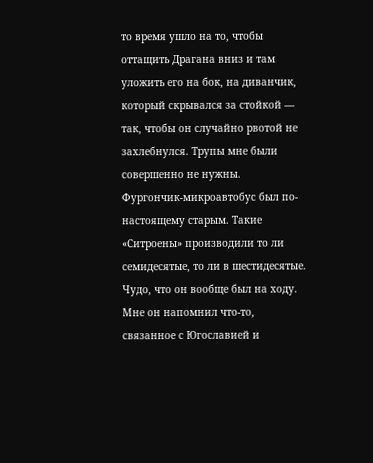то время ушло на то, чтобы оттащить Драгана вниз и там уложить его на бок, на диванчик, который скрывался за стойкой — так, чтобы он случайно рвотой не захлебнулся. Трупы мне были совершенно не нужны.
Фургончик-микроавтобус был по-настоящему старым. Такие «Ситроены» производили то ли семидесятые, то ли в шестидесятые. Чудо, что он вообще был на ходу. Мне он напомнил что-то, связанное с Югославией и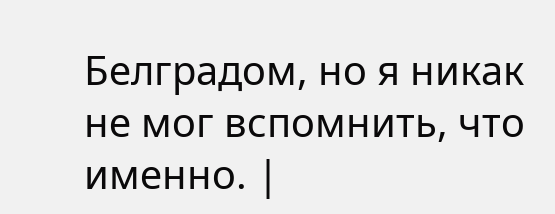Белградом, но я никак не мог вспомнить, что именно. |